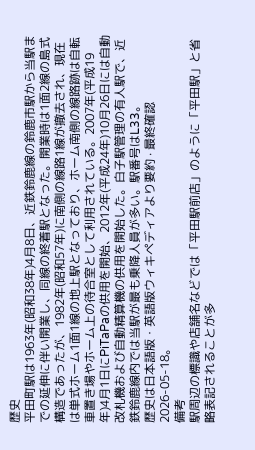歴史
平田町駅は1963年(昭和38年)4月8日、近鉄鈴鹿線の鈴鹿市駅から当駅までの延伸に伴い開業し、同線の終着駅となった。開業時は1面2線の島式構造であったが、1982年(昭和57年)に南側の線路1線が撤去され、現在は単式ホーム1面1線の地上駅となっており、ホーム南側の線路跡は自転車置き場やホーム上の待合室として利用されている。2007年(平成19年)4月1日にPiTaPaの供用を開始、2012年(平成24年)10月26日には自動改札機および自動精算機の供用を開始した。白子駅管理の有人駅で、近鉄鈴鹿線内では当駅が最も乗降人員が多い。駅番号はL33。
歴史は日本語版・英語版ウィキペディアより要約 · 最終確認 2026-05-18。
備考
駅周辺の標識や店舗名などでは「平田駅前店」のように「平田駅」と省略表記されることが多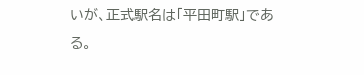いが、正式駅名は「平田町駅」である。